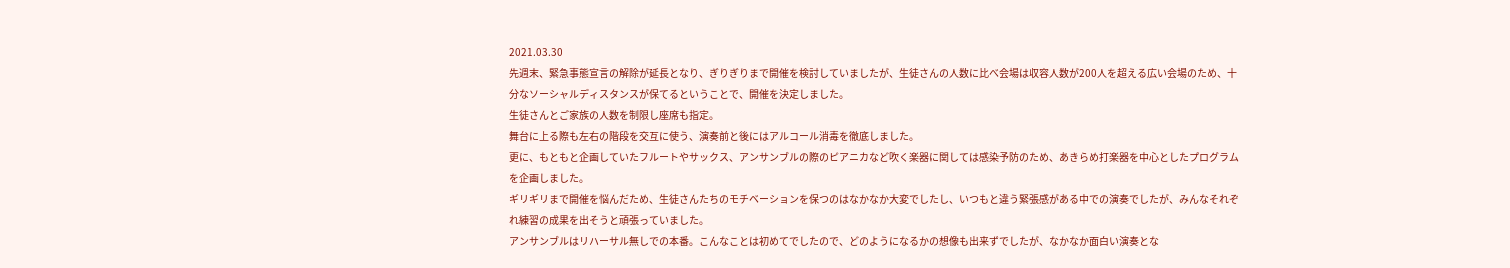2021.03.30
先週末、緊急事態宣言の解除が延長となり、ぎりぎりまで開催を検討していましたが、生徒さんの人数に比べ会場は収容人数が200人を超える広い会場のため、十分なソーシャルディスタンスが保てるということで、開催を決定しました。
生徒さんとご家族の人数を制限し座席も指定。
舞台に上る際も左右の階段を交互に使う、演奏前と後にはアルコール消毒を徹底しました。
更に、もともと企画していたフルートやサックス、アンサンブルの際のピアニカなど吹く楽器に関しては感染予防のため、あきらめ打楽器を中心としたプログラムを企画しました。
ギリギリまで開催を悩んだため、生徒さんたちのモチベーションを保つのはなかなか大変でしたし、いつもと違う緊張感がある中での演奏でしたが、みんなそれぞれ練習の成果を出そうと頑張っていました。
アンサンブルはリハーサル無しでの本番。こんなことは初めてでしたので、どのようになるかの想像も出来ずでしたが、なかなか面白い演奏とな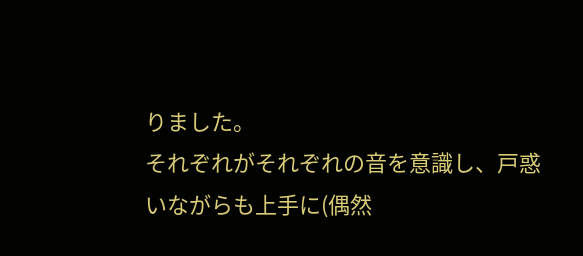りました。
それぞれがそれぞれの音を意識し、戸惑いながらも上手に(偶然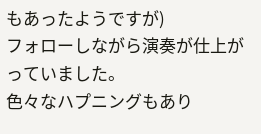もあったようですが)
フォローしながら演奏が仕上がっていました。
色々なハプニングもあり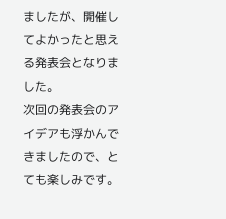ましたが、開催してよかったと思える発表会となりました。
次回の発表会のアイデアも浮かんできましたので、とても楽しみです。